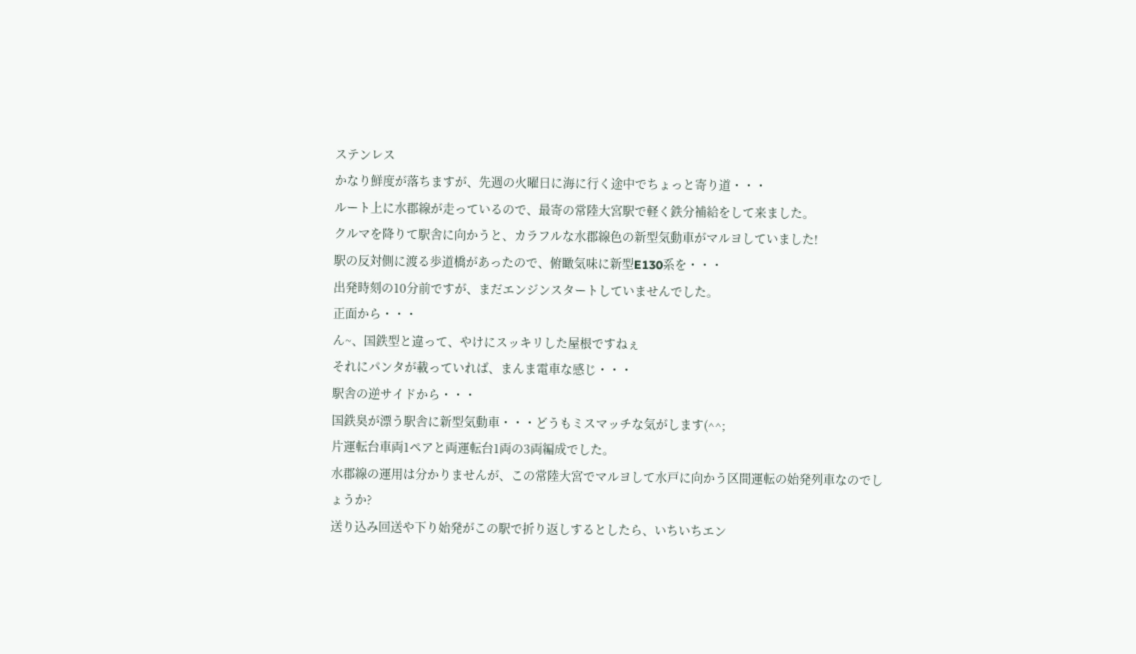ステンレス
かなり鮮度が落ちますが、先週の火曜日に海に行く途中でちょっと寄り道・・・
ルート上に水郡線が走っているので、最寄の常陸大宮駅で軽く鉄分補給をして来ました。
クルマを降りて駅舎に向かうと、カラフルな水郡線色の新型気動車がマルヨしていました!
駅の反対側に渡る歩道橋があったので、俯瞰気味に新型E130系を・・・
出発時刻の10分前ですが、まだエンジンスタートしていませんでした。
正面から・・・
ん~、国鉄型と違って、やけにスッキリした屋根ですねぇ
それにパンタが載っていれば、まんま電車な感じ・・・
駅舎の逆サイドから・・・
国鉄臭が漂う駅舎に新型気動車・・・どうもミスマッチな気がします(^^;
片運転台車両1ペアと両運転台1両の3両編成でした。
水郡線の運用は分かりませんが、この常陸大宮でマルヨして水戸に向かう区間運転の始発列車なのでしょうか?
送り込み回送や下り始発がこの駅で折り返しするとしたら、いちいちエン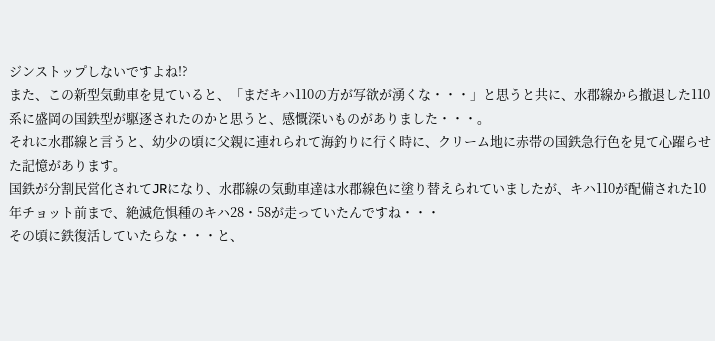ジンストップしないですよね!?
また、この新型気動車を見ていると、「まだキハ110の方が写欲が湧くな・・・」と思うと共に、水郡線から撤退した110系に盛岡の国鉄型が駆逐されたのかと思うと、感慨深いものがありました・・・。
それに水郡線と言うと、幼少の頃に父親に連れられて海釣りに行く時に、クリーム地に赤帯の国鉄急行色を見て心躍らせた記憶があります。
国鉄が分割民営化されてJRになり、水郡線の気動車達は水郡線色に塗り替えられていましたが、キハ110が配備された10年チョット前まで、絶滅危惧種のキハ28・58が走っていたんですね・・・
その頃に鉄復活していたらな・・・と、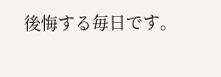後悔する毎日です。